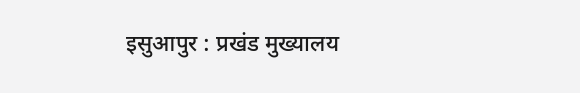इसुआपुर : प्रखंड मुख्यालय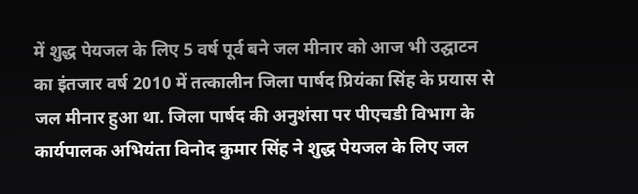में शुद्ध पेयजल के लिए 5 वर्ष पूर्व बने जल मीनार को आज भी उद्घाटन का इंतजार वर्ष 2010 में तत्कालीन जिला पार्षद प्रियंका सिंह के प्रयास से जल मीनार हुआ था. जिला पार्षद की अनुशंसा पर पीएचडी विभाग के कार्यपालक अभियंता विनोद कुमार सिंह ने शुद्ध पेयजल के लिए जल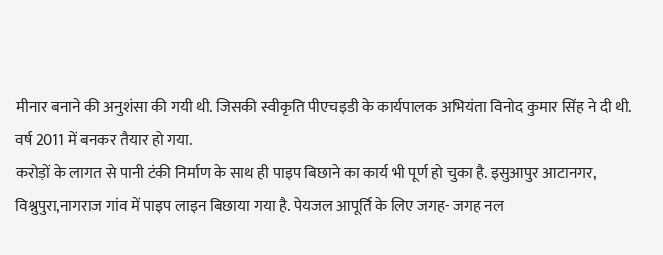मीनार बनाने की अनुशंसा की गयी थी. जिसकी स्वीकृति पीएचइडी के कार्यपालक अभियंता विनोद कुमार सिंह ने दी थी. वर्ष 2011 में बनकर तैयार हो गया.
करोड़ों के लागत से पानी टंकी निर्माण के साथ ही पाइप बिछाने का कार्य भी पूर्ण हो चुका है. इसुआपुर आटानगर, विश्नुपुरा,नागराज गांव में पाइप लाइन बिछाया गया है. पेयजल आपूर्ति के लिए जगह- जगह नल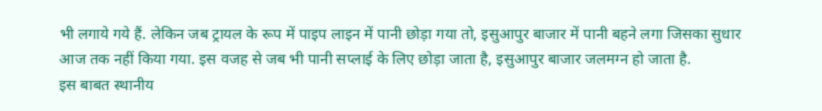भी लगाये गये हैं. लेकिन जब ट्रायल के रूप में पाइप लाइन में पानी छोड़ा गया तो, इसुआपुर बाजार में पानी बहने लगा जिसका सुधार आज तक नहीं किया गया. इस वजह से जब भी पानी सप्लाई के लिए छोड़ा जाता है, इसुआपुर बाजार जलमग्न हो जाता है.
इस बाबत स्थानीय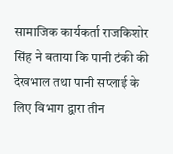सामाजिक कार्यकर्ता राजकिशोर सिंह ने बताया कि पानी टंकी की देखभाल तथा पानी सप्लाई के लिए विभाग द्वारा तीन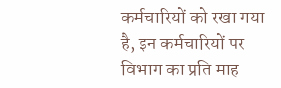कर्मचारियों को रखा गया है, इन कर्मचारियों पर विभाग का प्रति माह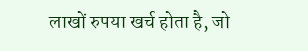लाखों रुपया खर्च होता है, जो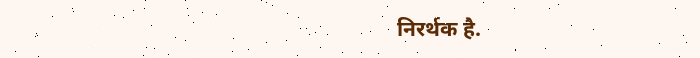निरर्थक है.